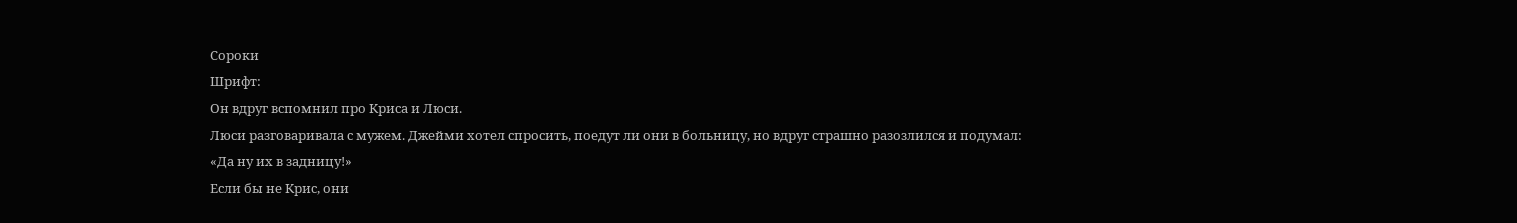Сороки
Шрифт:
Он вдруг вспомнил про Криса и Люси.
Люси разговаривала с мужем. Джейми хотел спросить, поедут ли они в больницу, но вдруг страшно разозлился и подумал: «Да ну их в задницу!»
Если бы не Крис, они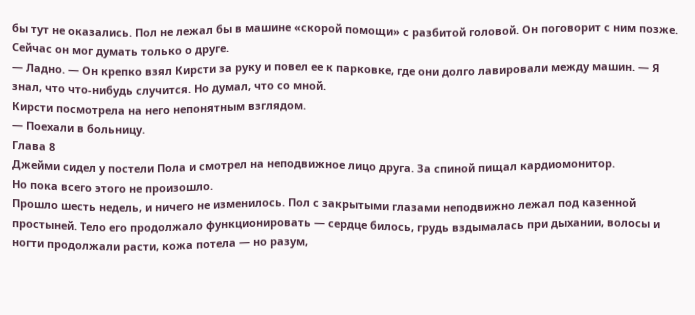бы тут не оказались. Пол не лежал бы в машине «скорой помощи» с разбитой головой. Он поговорит с ним позже. Сейчас он мог думать только о друге.
— Ладно. — Он крепко взял Кирсти за руку и повел ее к парковке, где они долго лавировали между машин. — Я знал, что что-нибудь случится. Но думал, что со мной.
Кирсти посмотрела на него непонятным взглядом.
— Поехали в больницу.
Глава 8
Джейми сидел у постели Пола и смотрел на неподвижное лицо друга. За спиной пищал кардиомонитор.
Но пока всего этого не произошло.
Прошло шесть недель, и ничего не изменилось. Пол с закрытыми глазами неподвижно лежал под казенной простыней. Тело его продолжало функционировать — сердце билось, грудь вздымалась при дыхании, волосы и ногти продолжали расти, кожа потела — но разум,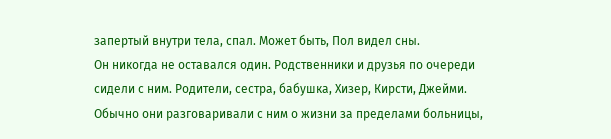запертый внутри тела, спал. Может быть, Пол видел сны.
Он никогда не оставался один. Родственники и друзья по очереди сидели с ним. Родители, сестра, бабушка, Хизер, Кирсти, Джейми. Обычно они разговаривали с ним о жизни за пределами больницы,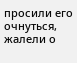просили его очнуться, жалели о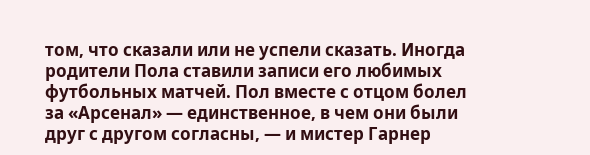том, что сказали или не успели сказать. Иногда родители Пола ставили записи его любимых футбольных матчей. Пол вместе с отцом болел за «Арсенал» — единственное, в чем они были друг с другом согласны, — и мистер Гарнер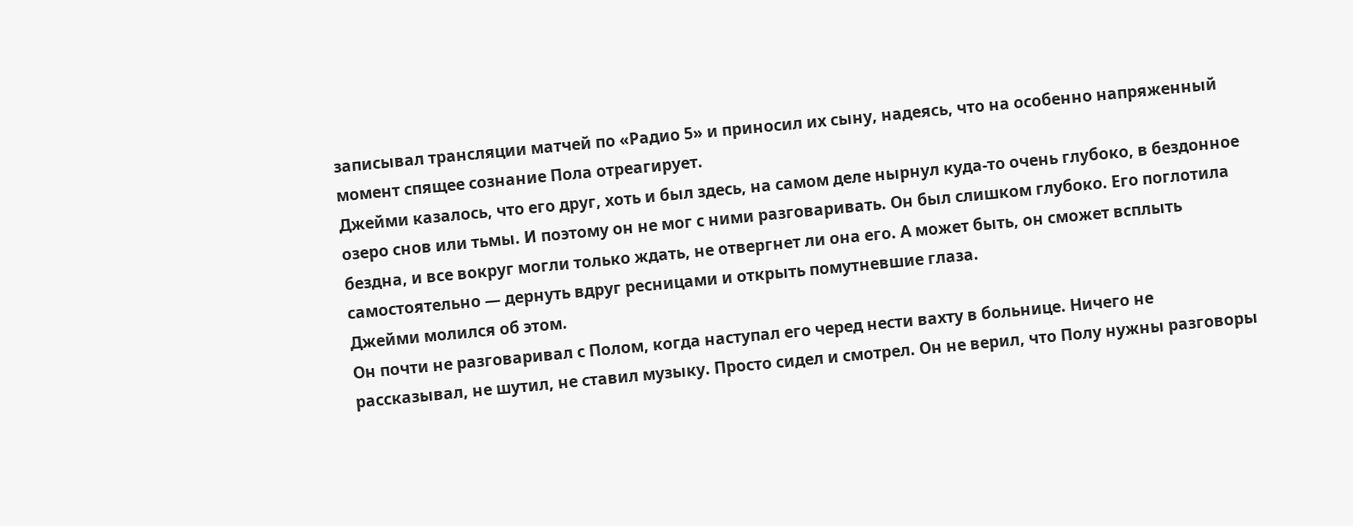записывал трансляции матчей по «Радио 5» и приносил их сыну, надеясь, что на особенно напряженный момент спящее сознание Пола отреагирует.
Джейми казалось, что его друг, хоть и был здесь, на самом деле нырнул куда-то очень глубоко, в бездонное озеро снов или тьмы. И поэтому он не мог с ними разговаривать. Он был слишком глубоко. Его поглотила бездна, и все вокруг могли только ждать, не отвергнет ли она его. А может быть, он сможет всплыть самостоятельно — дернуть вдруг ресницами и открыть помутневшие глаза.
Джейми молился об этом.
Он почти не разговаривал с Полом, когда наступал его черед нести вахту в больнице. Ничего не рассказывал, не шутил, не ставил музыку. Просто сидел и смотрел. Он не верил, что Полу нужны разговоры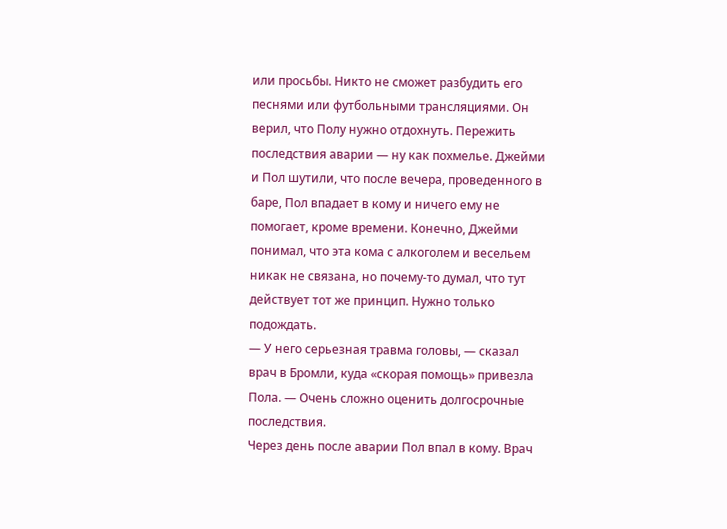или просьбы. Никто не сможет разбудить его песнями или футбольными трансляциями. Он верил, что Полу нужно отдохнуть. Пережить последствия аварии — ну как похмелье. Джейми и Пол шутили, что после вечера, проведенного в баре, Пол впадает в кому и ничего ему не помогает, кроме времени. Конечно, Джейми понимал, что эта кома с алкоголем и весельем никак не связана, но почему-то думал, что тут действует тот же принцип. Нужно только подождать.
— У него серьезная травма головы, — сказал врач в Бромли, куда «скорая помощь» привезла Пола. — Очень сложно оценить долгосрочные последствия.
Через день после аварии Пол впал в кому. Врач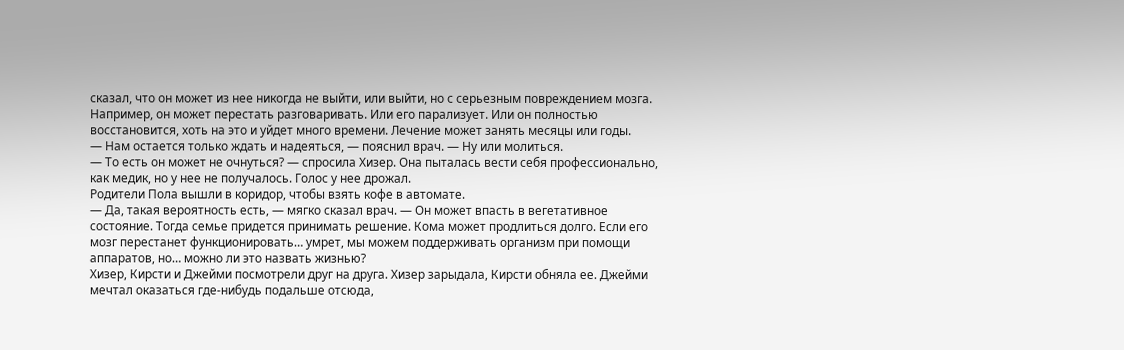сказал, что он может из нее никогда не выйти, или выйти, но с серьезным повреждением мозга. Например, он может перестать разговаривать. Или его парализует. Или он полностью восстановится, хоть на это и уйдет много времени. Лечение может занять месяцы или годы.
— Нам остается только ждать и надеяться, — пояснил врач. — Ну или молиться.
— То есть он может не очнуться? — спросила Хизер. Она пыталась вести себя профессионально, как медик, но у нее не получалось. Голос у нее дрожал.
Родители Пола вышли в коридор, чтобы взять кофе в автомате.
— Да, такая вероятность есть, — мягко сказал врач. — Он может впасть в вегетативное состояние. Тогда семье придется принимать решение. Кома может продлиться долго. Если его мозг перестанет функционировать… умрет, мы можем поддерживать организм при помощи аппаратов, но… можно ли это назвать жизнью?
Хизер, Кирсти и Джейми посмотрели друг на друга. Хизер зарыдала, Кирсти обняла ее. Джейми мечтал оказаться где-нибудь подальше отсюда,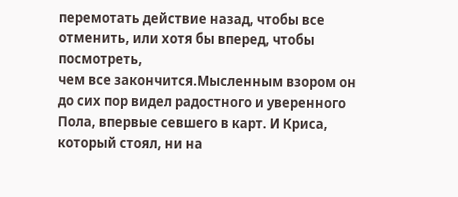перемотать действие назад, чтобы все отменить, или хотя бы вперед, чтобы посмотреть,
чем все закончится.Мысленным взором он до сих пор видел радостного и уверенного Пола, впервые севшего в карт. И Криса, который стоял, ни на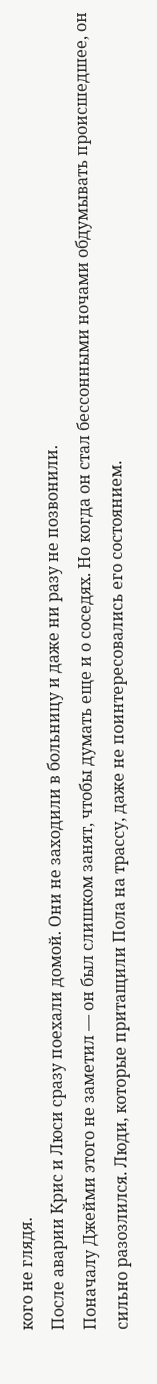кого не глядя.
После аварии Крис и Люси сразу поехали домой. Они не заходили в больницу и даже ни разу не позвонили.
Поначалу Джейми этого не заметил — он был слишком занят, чтобы думать еще и о соседях. Но когда он стал бессонными ночами обдумывать происшедшее, он сильно разозлился. Люди, которые притащили Пола на трассу, даже не поинтересовались его состоянием.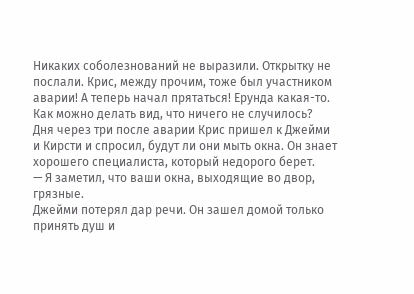Никаких соболезнований не выразили. Открытку не послали. Крис, между прочим, тоже был участником аварии! А теперь начал прятаться! Ерунда какая-то. Как можно делать вид, что ничего не случилось?
Дня через три после аварии Крис пришел к Джейми и Кирсти и спросил, будут ли они мыть окна. Он знает хорошего специалиста, который недорого берет.
— Я заметил, что ваши окна, выходящие во двор, грязные.
Джейми потерял дар речи. Он зашел домой только принять душ и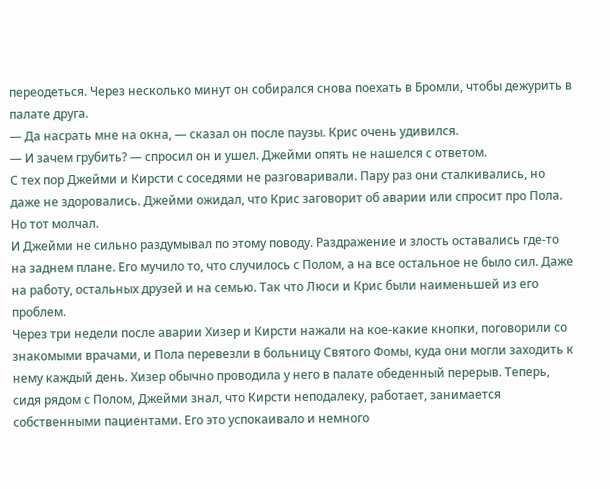переодеться. Через несколько минут он собирался снова поехать в Бромли, чтобы дежурить в палате друга.
— Да насрать мне на окна, — сказал он после паузы. Крис очень удивился.
— И зачем грубить? — спросил он и ушел. Джейми опять не нашелся с ответом.
С тех пор Джейми и Кирсти с соседями не разговаривали. Пару раз они сталкивались, но даже не здоровались. Джейми ожидал, что Крис заговорит об аварии или спросит про Пола. Но тот молчал.
И Джейми не сильно раздумывал по этому поводу. Раздражение и злость оставались где-то на заднем плане. Его мучило то, что случилось с Полом, а на все остальное не было сил. Даже на работу, остальных друзей и на семью. Так что Люси и Крис были наименьшей из его проблем.
Через три недели после аварии Хизер и Кирсти нажали на кое-какие кнопки, поговорили со знакомыми врачами, и Пола перевезли в больницу Святого Фомы, куда они могли заходить к нему каждый день. Хизер обычно проводила у него в палате обеденный перерыв. Теперь, сидя рядом с Полом, Джейми знал, что Кирсти неподалеку, работает, занимается собственными пациентами. Его это успокаивало и немного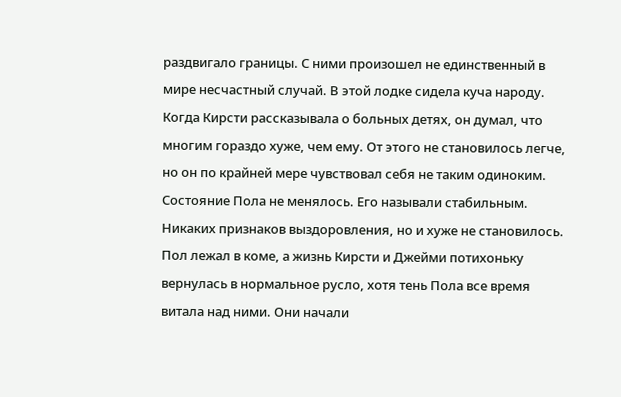раздвигало границы. С ними произошел не единственный в мире несчастный случай. В этой лодке сидела куча народу. Когда Кирсти рассказывала о больных детях, он думал, что многим гораздо хуже, чем ему. От этого не становилось легче, но он по крайней мере чувствовал себя не таким одиноким.
Состояние Пола не менялось. Его называли стабильным. Никаких признаков выздоровления, но и хуже не становилось. Пол лежал в коме, а жизнь Кирсти и Джейми потихоньку вернулась в нормальное русло, хотя тень Пола все время витала над ними. Они начали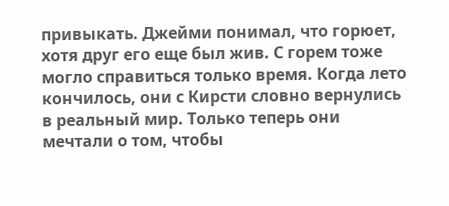привыкать. Джейми понимал, что горюет, хотя друг его еще был жив. С горем тоже могло справиться только время. Когда лето кончилось, они с Кирсти словно вернулись в реальный мир. Только теперь они мечтали о том, чтобы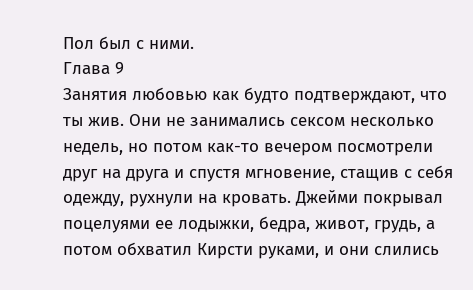Пол был с ними.
Глава 9
Занятия любовью как будто подтверждают, что ты жив. Они не занимались сексом несколько недель, но потом как-то вечером посмотрели друг на друга и спустя мгновение, стащив с себя одежду, рухнули на кровать. Джейми покрывал поцелуями ее лодыжки, бедра, живот, грудь, а потом обхватил Кирсти руками, и они слились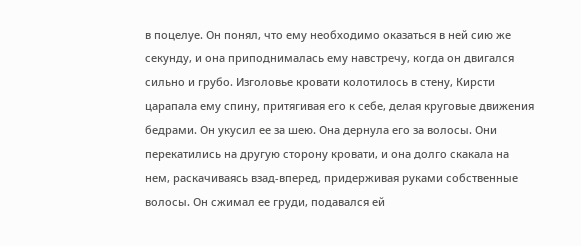в поцелуе. Он понял, что ему необходимо оказаться в ней сию же секунду, и она приподнималась ему навстречу, когда он двигался сильно и грубо. Изголовье кровати колотилось в стену, Кирсти царапала ему спину, притягивая его к себе, делая круговые движения бедрами. Он укусил ее за шею. Она дернула его за волосы. Они перекатились на другую сторону кровати, и она долго скакала на нем, раскачиваясь взад-вперед, придерживая руками собственные волосы. Он сжимал ее груди, подавался ей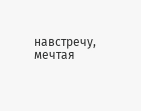навстречу, мечтая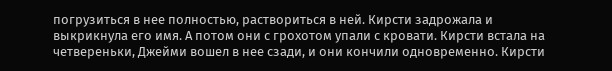погрузиться в нее полностью, раствориться в ней. Кирсти задрожала и выкрикнула его имя. А потом они с грохотом упали с кровати. Кирсти встала на четвереньки, Джейми вошел в нее сзади, и они кончили одновременно. Кирсти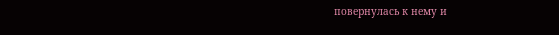повернулась к нему и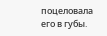поцеловала его в губы.